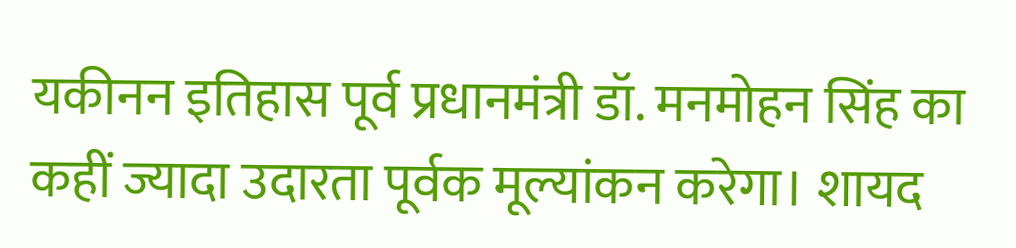यकीनन इतिहास पूर्व प्रधानमंत्री डॉ. मनमोहन सिंह का कहीं ज्यादा उदारता पूर्वक मूल्यांकन करेगा। शायद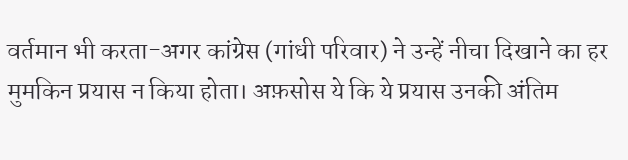वर्तमान भी करता-अगर कांग्रेस (गांधी परिवार) ने उन्हें नीचा दिखाने का हर मुमकिन प्रयास न किया होता। अफ़सोस ये कि ये प्रयास उनकी अंतिम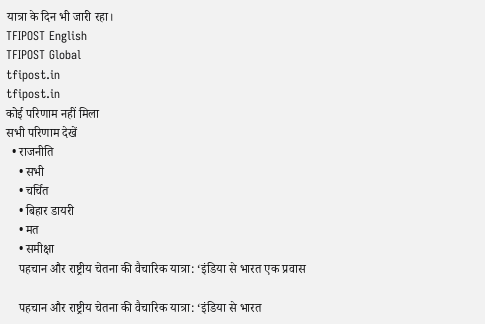यात्रा के दिन भी जारी रहा।
TFIPOST English
TFIPOST Global
tfipost.in
tfipost.in
कोई परिणाम नहीं मिला
सभी परिणाम देखें
  • राजनीति
    • सभी
    • चर्चित
    • बिहार डायरी
    • मत
    • समीक्षा
    पहचान और राष्ट्रीय चेतना की वैचारिक यात्रा: ‘इंडिया से भारत एक प्रवास

    पहचान और राष्ट्रीय चेतना की वैचारिक यात्रा: ‘इंडिया से भारत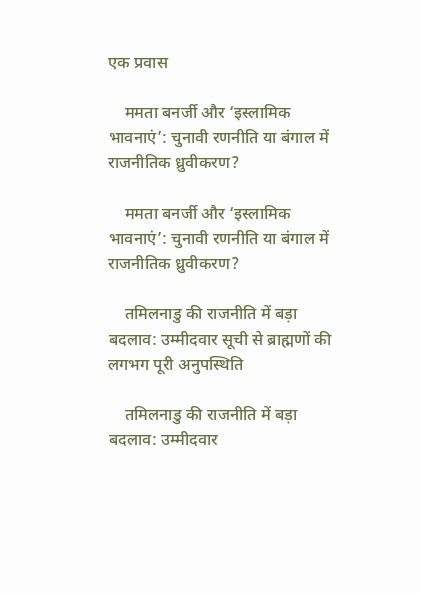एक प्रवास

    ममता बनर्जी और ‘इस्लामिक भावनाएं’: चुनावी रणनीति या बंगाल में राजनीतिक ध्रुवीकरण?

    ममता बनर्जी और ‘इस्लामिक भावनाएं’: चुनावी रणनीति या बंगाल में राजनीतिक ध्रुवीकरण?

    तमिलनाडु की राजनीति में बड़ा बदलाव: उम्मीदवार सूची से ब्राह्मणों की लगभग पूरी अनुपस्थिति

    तमिलनाडु की राजनीति में बड़ा बदलाव: उम्मीदवार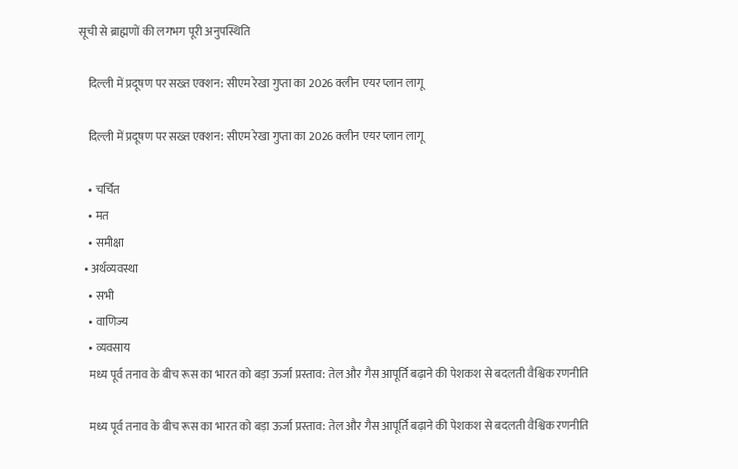सूची से ब्राह्मणों की लगभग पूरी अनुपस्थिति

    दिल्ली में प्रदूषण पर सख्त एक्शन: सीएम रेखा गुप्ता का 2026 क्लीन एयर प्लान लागू

    दिल्ली में प्रदूषण पर सख्त एक्शन: सीएम रेखा गुप्ता का 2026 क्लीन एयर प्लान लागू

    • चर्चित
    • मत
    • समीक्षा
  • अर्थव्यवस्था
    • सभी
    • वाणिज्य
    • व्यवसाय
    मध्य पूर्व तनाव के बीच रूस का भारत को बड़ा ऊर्जा प्रस्ताव: तेल और गैस आपूर्ति बढ़ाने की पेशकश से बदलती वैश्विक रणनीति

    मध्य पूर्व तनाव के बीच रूस का भारत को बड़ा ऊर्जा प्रस्ताव: तेल और गैस आपूर्ति बढ़ाने की पेशकश से बदलती वैश्विक रणनीति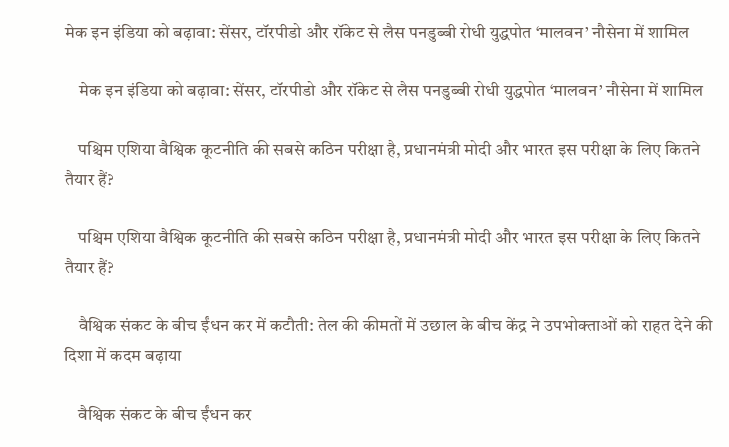मेक इन इंडिया को बढ़ावा: सेंसर, टॉरपीडो और रॉकेट से लैस पनडुब्बी रोधी युद्धपोत ‘मालवन’ नौसेना में शामिल

    मेक इन इंडिया को बढ़ावा: सेंसर, टॉरपीडो और रॉकेट से लैस पनडुब्बी रोधी युद्धपोत ‘मालवन’ नौसेना में शामिल

    पश्चिम एशिया वैश्विक कूटनीति की सबसे कठिन परीक्षा है, प्रधानमंत्री मोदी और भारत इस परीक्षा के लिए कितने तैयार हैं?

    पश्चिम एशिया वैश्विक कूटनीति की सबसे कठिन परीक्षा है, प्रधानमंत्री मोदी और भारत इस परीक्षा के लिए कितने तैयार हैं?

    वैश्विक संकट के बीच ईंधन कर में कटौती: तेल की कीमतों में उछाल के बीच केंद्र ने उपभोक्ताओं को राहत देने की दिशा में कदम बढ़ाया

    वैश्विक संकट के बीच ईंधन कर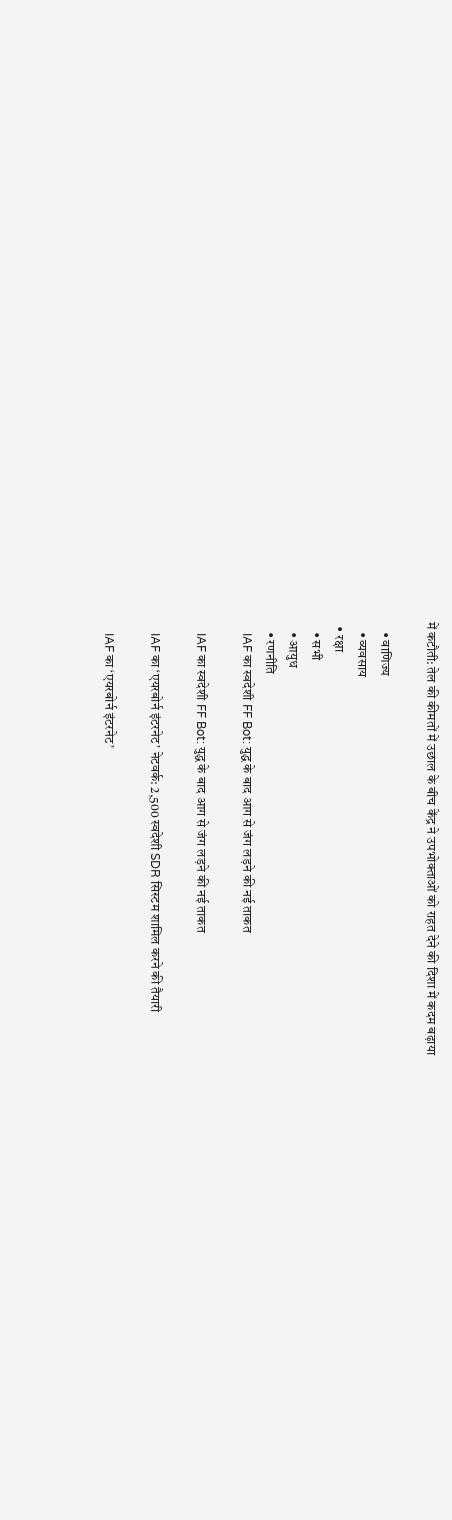में कटौती: तेल की कीमतों में उछाल के बीच केंद्र ने उपभोक्ताओं को राहत देने की दिशा में कदम बढ़ाया

    • वाणिज्य
    • व्यवसाय
  • रक्षा
    • सभी
    • आयुध
    • रणनीति
    IAF का स्वदेशी FF Bot: युद्ध के बाद आग से जंग लड़ने की नई ताकत

    IAF का स्वदेशी FF Bot: युद्ध के बाद आग से जंग लड़ने की नई ताकत

    IAF का ‘एयरबोर्न इंटरनेट’ नेटवर्क: 2,500 स्वदेशी SDR सिस्टम शामिल करने की तैयारी

    IAF का ‘एयरबोर्न इंटरनेट’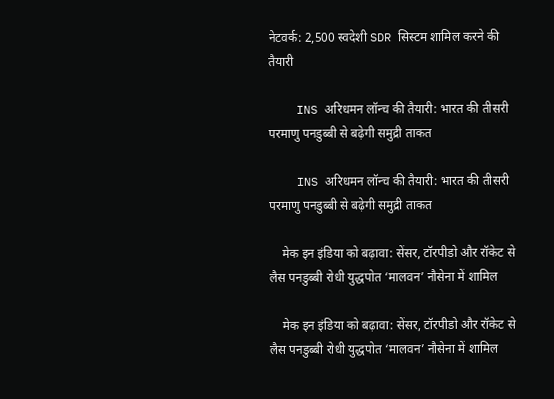नेटवर्क: 2,500 स्वदेशी SDR सिस्टम शामिल करने की तैयारी

    INS अरिधमन लॉन्च की तैयारी: भारत की तीसरी परमाणु पनडुब्बी से बढ़ेगी समुद्री ताकत

    INS अरिधमन लॉन्च की तैयारी: भारत की तीसरी परमाणु पनडुब्बी से बढ़ेगी समुद्री ताकत

    मेक इन इंडिया को बढ़ावा: सेंसर, टॉरपीडो और रॉकेट से लैस पनडुब्बी रोधी युद्धपोत ‘मालवन’ नौसेना में शामिल

    मेक इन इंडिया को बढ़ावा: सेंसर, टॉरपीडो और रॉकेट से लैस पनडुब्बी रोधी युद्धपोत ‘मालवन’ नौसेना में शामिल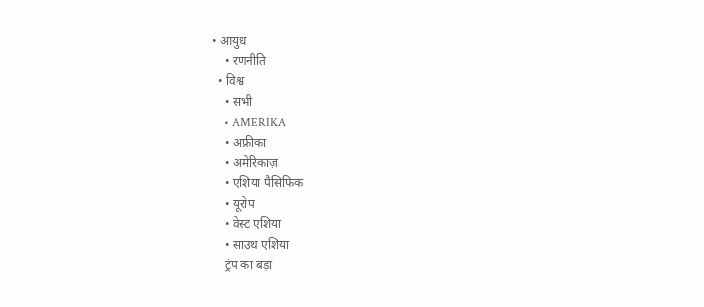• आयुध
    • रणनीति
  • विश्व
    • सभी
    • AMERIKA
    • अफ्रीका
    • अमेरिकाज़
    • एशिया पैसिफिक
    • यूरोप
    • वेस्ट एशिया
    • साउथ एशिया
    ट्रंप का बड़ा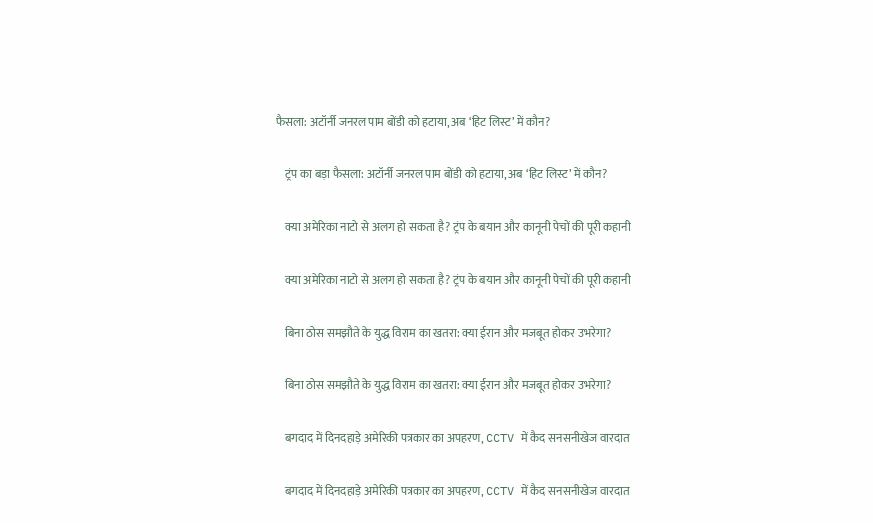फैसला: अटॉर्नी जनरल पाम बोंडी को हटाया, अब ‘हिट लिस्ट’ में कौन?

    ट्रंप का बड़ा फैसला: अटॉर्नी जनरल पाम बोंडी को हटाया, अब ‘हिट लिस्ट’ में कौन?

    क्या अमेरिका नाटो से अलग हो सकता है? ट्रंप के बयान और कानूनी पेचों की पूरी कहानी

    क्या अमेरिका नाटो से अलग हो सकता है? ट्रंप के बयान और कानूनी पेचों की पूरी कहानी

    बिना ठोस समझौते के युद्ध विराम का खतरा: क्या ईरान और मजबूत होकर उभरेगा?

    बिना ठोस समझौते के युद्ध विराम का खतरा: क्या ईरान और मजबूत होकर उभरेगा?

    बगदाद में दिनदहाड़े अमेरिकी पत्रकार का अपहरण, CCTV में कैद सनसनीखेज वारदात

    बगदाद में दिनदहाड़े अमेरिकी पत्रकार का अपहरण, CCTV में कैद सनसनीखेज वारदात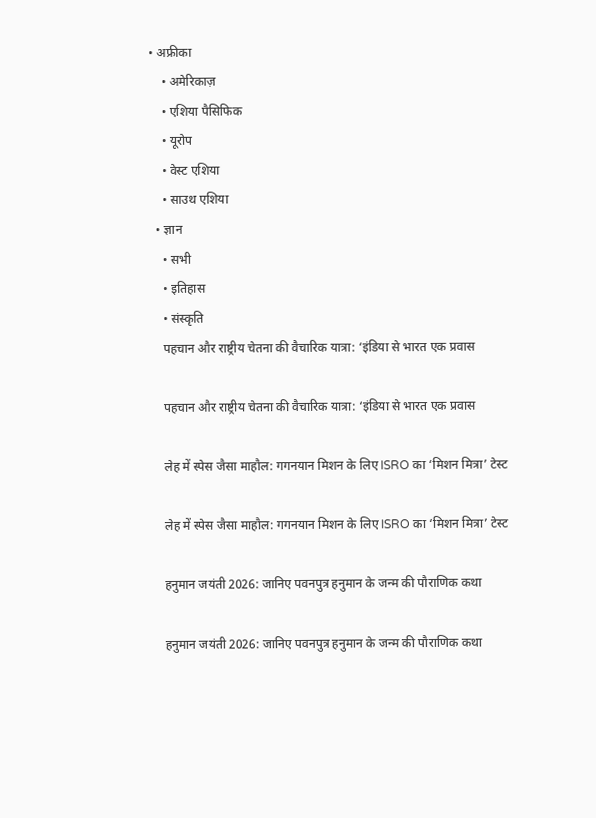• अफ्रीका
    • अमेरिकाज़
    • एशिया पैसिफिक
    • यूरोप
    • वेस्ट एशिया
    • साउथ एशिया
  • ज्ञान
    • सभी
    • इतिहास
    • संस्कृति
    पहचान और राष्ट्रीय चेतना की वैचारिक यात्रा: ‘इंडिया से भारत एक प्रवास

    पहचान और राष्ट्रीय चेतना की वैचारिक यात्रा: ‘इंडिया से भारत एक प्रवास

    लेह में स्पेस जैसा माहौल: गगनयान मिशन के लिए ISRO का ‘मिशन मित्रा’ टेस्ट

    लेह में स्पेस जैसा माहौल: गगनयान मिशन के लिए ISRO का ‘मिशन मित्रा’ टेस्ट

    हनुमान जयंती 2026: जानिए पवनपुत्र हनुमान के जन्म की पौराणिक कथा

    हनुमान जयंती 2026: जानिए पवनपुत्र हनुमान के जन्म की पौराणिक कथा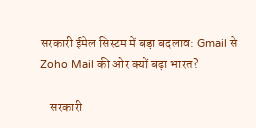सरकारी ईमेल सिस्टम में बड़ा बदलाव: Gmail से Zoho Mail की ओर क्यों बढ़ा भारत?

    सरकारी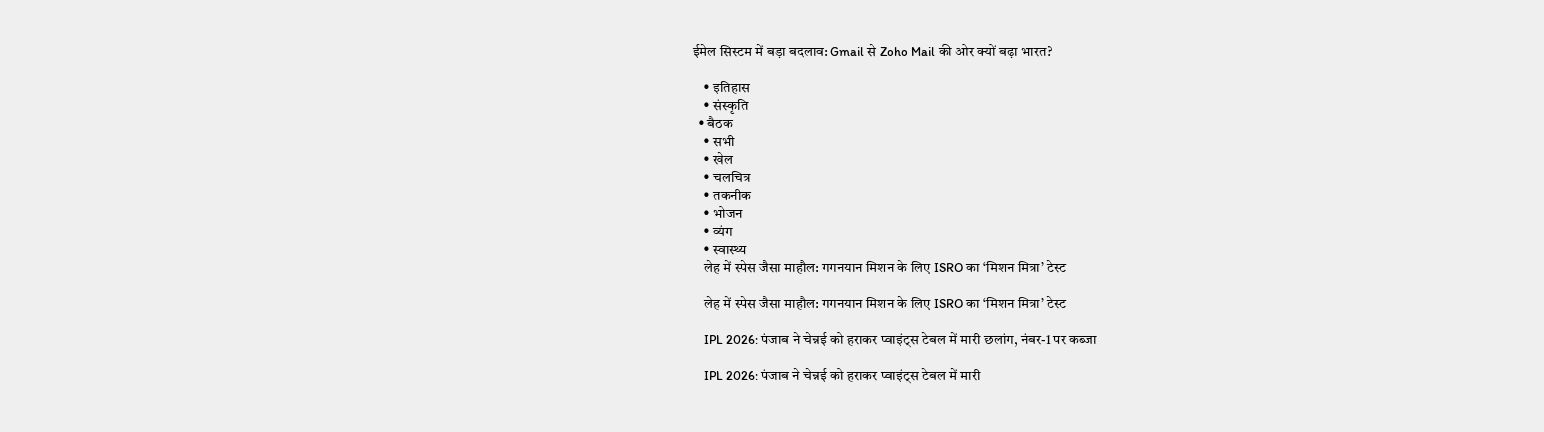ईमेल सिस्टम में बड़ा बदलाव: Gmail से Zoho Mail की ओर क्यों बढ़ा भारत?

    • इतिहास
    • संस्कृति
  • बैठक
    • सभी
    • खेल
    • चलचित्र
    • तकनीक
    • भोजन
    • व्यंग
    • स्वास्थ्य
    लेह में स्पेस जैसा माहौल: गगनयान मिशन के लिए ISRO का ‘मिशन मित्रा’ टेस्ट

    लेह में स्पेस जैसा माहौल: गगनयान मिशन के लिए ISRO का ‘मिशन मित्रा’ टेस्ट

    IPL 2026: पंजाब ने चेन्नई को हराकर प्वाइंट्स टेबल में मारी छलांग, नंबर-1 पर कब्जा

    IPL 2026: पंजाब ने चेन्नई को हराकर प्वाइंट्स टेबल में मारी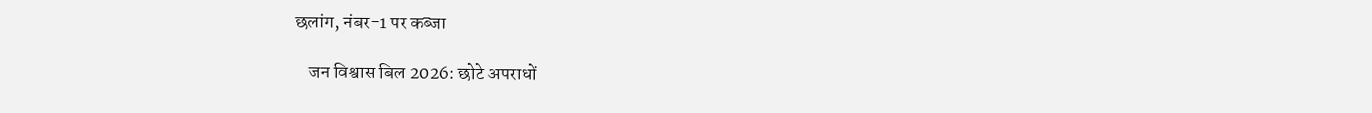छलांग, नंबर-1 पर कब्जा

    जन विश्वास बिल 2026: छोटे अपराधों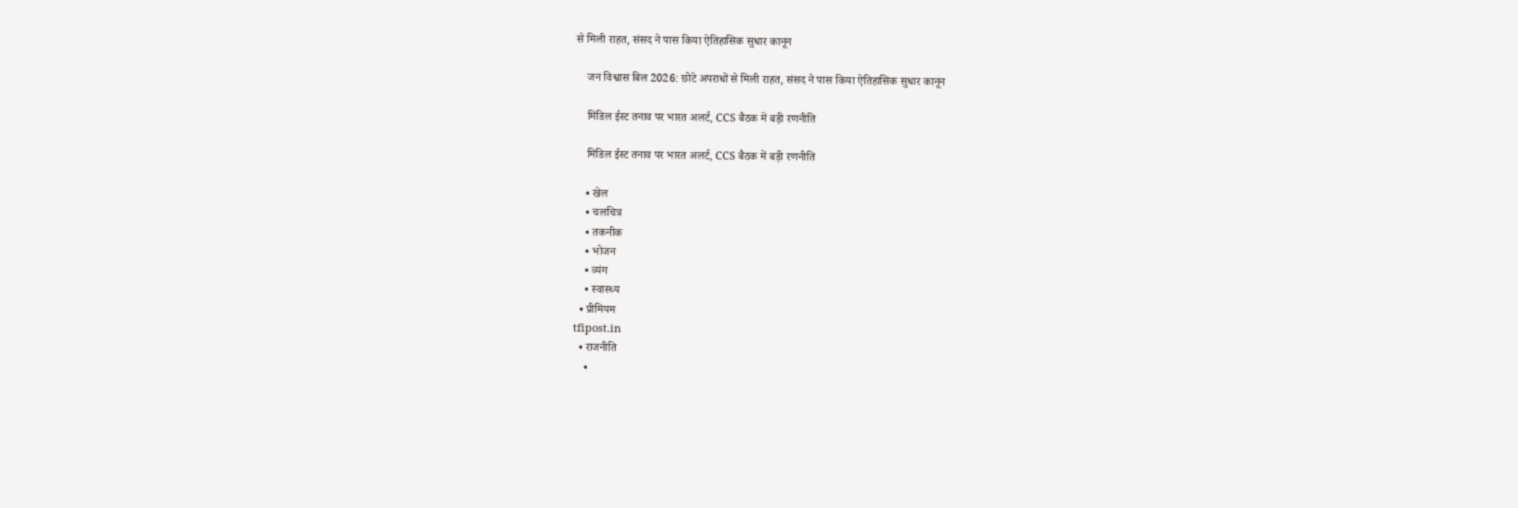से मिली राहत, संसद ने पास किया ऐतिहासिक सुधार कानून

    जन विश्वास बिल 2026: छोटे अपराधों से मिली राहत, संसद ने पास किया ऐतिहासिक सुधार कानून

    मिडिल ईस्ट तनाव पर भारत अलर्ट, CCS बैठक में बड़ी रणनीति

    मिडिल ईस्ट तनाव पर भारत अलर्ट, CCS बैठक में बड़ी रणनीति

    • खेल
    • चलचित्र
    • तकनीक
    • भोजन
    • व्यंग
    • स्वास्थ्य
  • प्रीमियम
tfipost.in
  • राजनीति
    •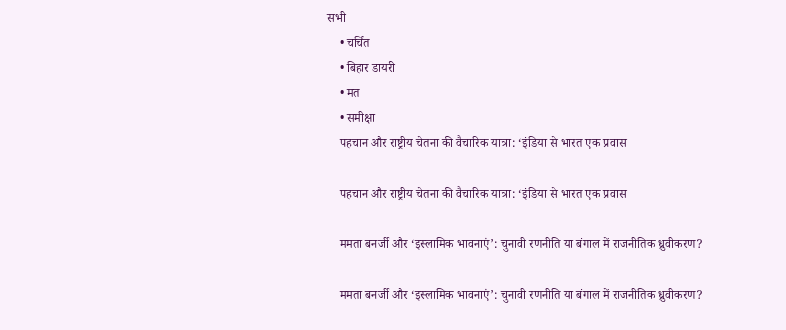सभी
    • चर्चित
    • बिहार डायरी
    • मत
    • समीक्षा
    पहचान और राष्ट्रीय चेतना की वैचारिक यात्रा: ‘इंडिया से भारत एक प्रवास

    पहचान और राष्ट्रीय चेतना की वैचारिक यात्रा: ‘इंडिया से भारत एक प्रवास

    ममता बनर्जी और ‘इस्लामिक भावनाएं’: चुनावी रणनीति या बंगाल में राजनीतिक ध्रुवीकरण?

    ममता बनर्जी और ‘इस्लामिक भावनाएं’: चुनावी रणनीति या बंगाल में राजनीतिक ध्रुवीकरण?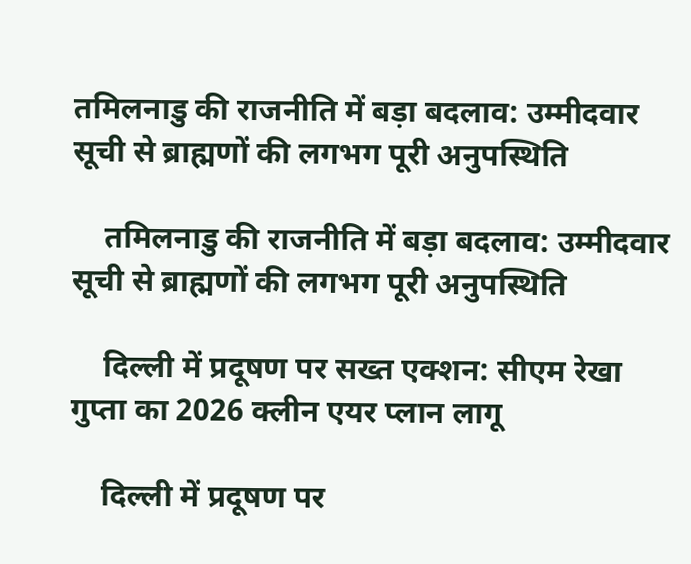तमिलनाडु की राजनीति में बड़ा बदलाव: उम्मीदवार सूची से ब्राह्मणों की लगभग पूरी अनुपस्थिति

    तमिलनाडु की राजनीति में बड़ा बदलाव: उम्मीदवार सूची से ब्राह्मणों की लगभग पूरी अनुपस्थिति

    दिल्ली में प्रदूषण पर सख्त एक्शन: सीएम रेखा गुप्ता का 2026 क्लीन एयर प्लान लागू

    दिल्ली में प्रदूषण पर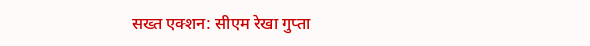सख्त एक्शन: सीएम रेखा गुप्ता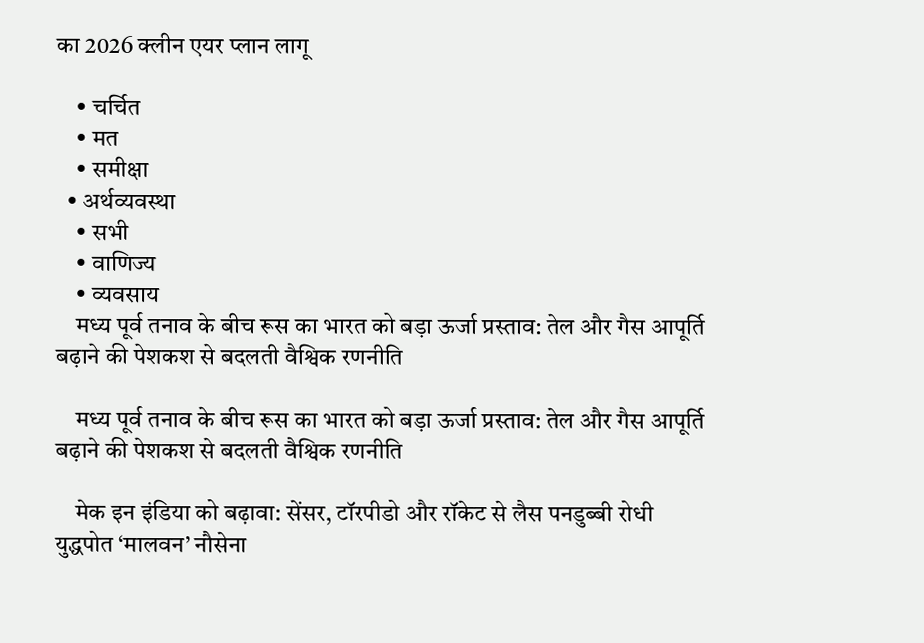का 2026 क्लीन एयर प्लान लागू

    • चर्चित
    • मत
    • समीक्षा
  • अर्थव्यवस्था
    • सभी
    • वाणिज्य
    • व्यवसाय
    मध्य पूर्व तनाव के बीच रूस का भारत को बड़ा ऊर्जा प्रस्ताव: तेल और गैस आपूर्ति बढ़ाने की पेशकश से बदलती वैश्विक रणनीति

    मध्य पूर्व तनाव के बीच रूस का भारत को बड़ा ऊर्जा प्रस्ताव: तेल और गैस आपूर्ति बढ़ाने की पेशकश से बदलती वैश्विक रणनीति

    मेक इन इंडिया को बढ़ावा: सेंसर, टॉरपीडो और रॉकेट से लैस पनडुब्बी रोधी युद्धपोत ‘मालवन’ नौसेना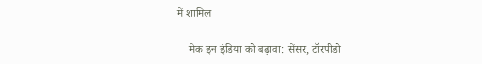में शामिल

    मेक इन इंडिया को बढ़ावा: सेंसर, टॉरपीडो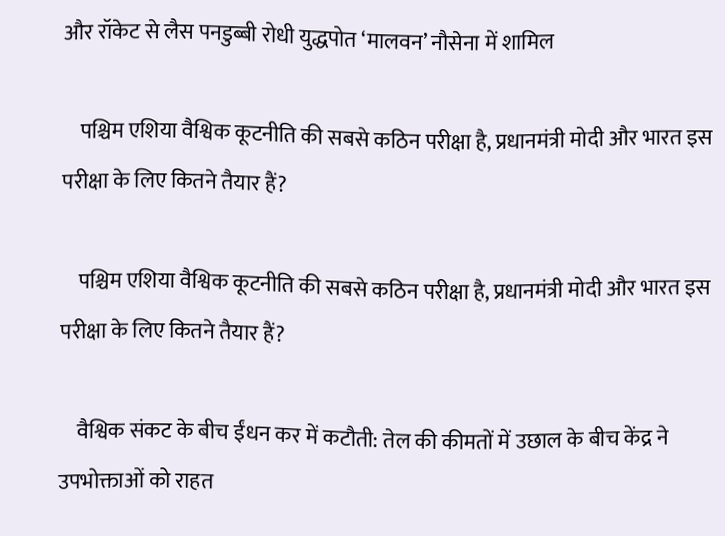और रॉकेट से लैस पनडुब्बी रोधी युद्धपोत ‘मालवन’ नौसेना में शामिल

    पश्चिम एशिया वैश्विक कूटनीति की सबसे कठिन परीक्षा है, प्रधानमंत्री मोदी और भारत इस परीक्षा के लिए कितने तैयार हैं?

    पश्चिम एशिया वैश्विक कूटनीति की सबसे कठिन परीक्षा है, प्रधानमंत्री मोदी और भारत इस परीक्षा के लिए कितने तैयार हैं?

    वैश्विक संकट के बीच ईंधन कर में कटौती: तेल की कीमतों में उछाल के बीच केंद्र ने उपभोक्ताओं को राहत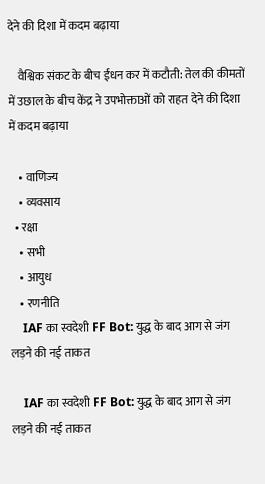देने की दिशा में कदम बढ़ाया

    वैश्विक संकट के बीच ईंधन कर में कटौती: तेल की कीमतों में उछाल के बीच केंद्र ने उपभोक्ताओं को राहत देने की दिशा में कदम बढ़ाया

    • वाणिज्य
    • व्यवसाय
  • रक्षा
    • सभी
    • आयुध
    • रणनीति
    IAF का स्वदेशी FF Bot: युद्ध के बाद आग से जंग लड़ने की नई ताकत

    IAF का स्वदेशी FF Bot: युद्ध के बाद आग से जंग लड़ने की नई ताकत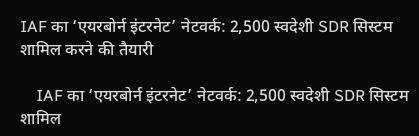IAF का ‘एयरबोर्न इंटरनेट’ नेटवर्क: 2,500 स्वदेशी SDR सिस्टम शामिल करने की तैयारी

    IAF का ‘एयरबोर्न इंटरनेट’ नेटवर्क: 2,500 स्वदेशी SDR सिस्टम शामिल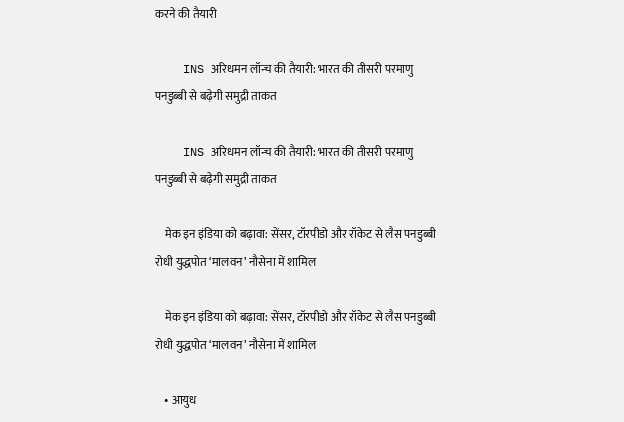करने की तैयारी

    INS अरिधमन लॉन्च की तैयारी: भारत की तीसरी परमाणु पनडुब्बी से बढ़ेगी समुद्री ताकत

    INS अरिधमन लॉन्च की तैयारी: भारत की तीसरी परमाणु पनडुब्बी से बढ़ेगी समुद्री ताकत

    मेक इन इंडिया को बढ़ावा: सेंसर, टॉरपीडो और रॉकेट से लैस पनडुब्बी रोधी युद्धपोत ‘मालवन’ नौसेना में शामिल

    मेक इन इंडिया को बढ़ावा: सेंसर, टॉरपीडो और रॉकेट से लैस पनडुब्बी रोधी युद्धपोत ‘मालवन’ नौसेना में शामिल

    • आयुध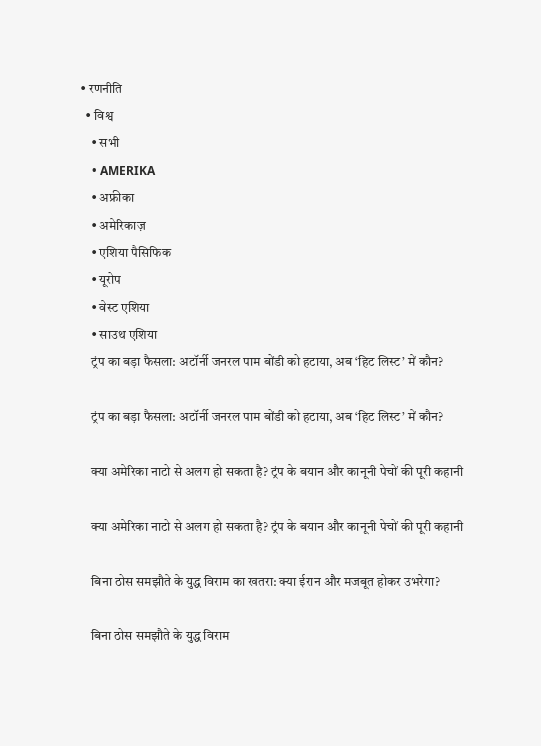• रणनीति
  • विश्व
    • सभी
    • AMERIKA
    • अफ्रीका
    • अमेरिकाज़
    • एशिया पैसिफिक
    • यूरोप
    • वेस्ट एशिया
    • साउथ एशिया
    ट्रंप का बड़ा फैसला: अटॉर्नी जनरल पाम बोंडी को हटाया, अब ‘हिट लिस्ट’ में कौन?

    ट्रंप का बड़ा फैसला: अटॉर्नी जनरल पाम बोंडी को हटाया, अब ‘हिट लिस्ट’ में कौन?

    क्या अमेरिका नाटो से अलग हो सकता है? ट्रंप के बयान और कानूनी पेचों की पूरी कहानी

    क्या अमेरिका नाटो से अलग हो सकता है? ट्रंप के बयान और कानूनी पेचों की पूरी कहानी

    बिना ठोस समझौते के युद्ध विराम का खतरा: क्या ईरान और मजबूत होकर उभरेगा?

    बिना ठोस समझौते के युद्ध विराम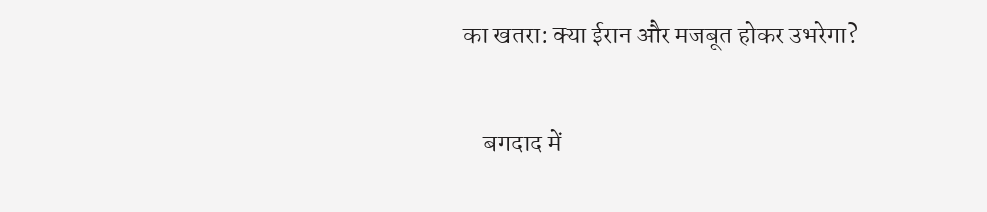का खतरा: क्या ईरान और मजबूत होकर उभरेगा?

    बगदाद में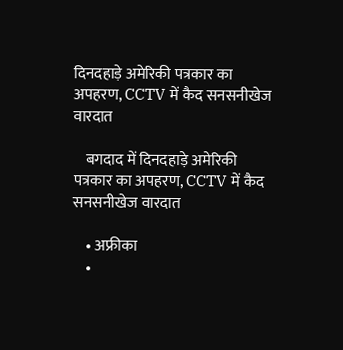दिनदहाड़े अमेरिकी पत्रकार का अपहरण, CCTV में कैद सनसनीखेज वारदात

    बगदाद में दिनदहाड़े अमेरिकी पत्रकार का अपहरण, CCTV में कैद सनसनीखेज वारदात

    • अफ्रीका
    •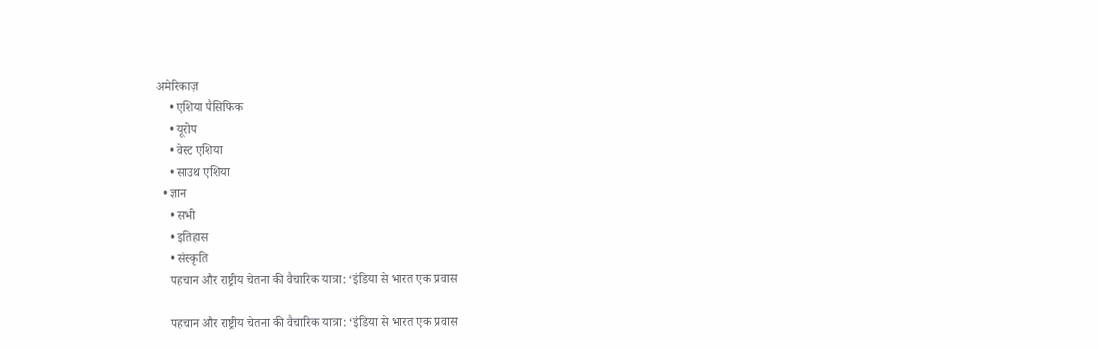अमेरिकाज़
    • एशिया पैसिफिक
    • यूरोप
    • वेस्ट एशिया
    • साउथ एशिया
  • ज्ञान
    • सभी
    • इतिहास
    • संस्कृति
    पहचान और राष्ट्रीय चेतना की वैचारिक यात्रा: ‘इंडिया से भारत एक प्रवास

    पहचान और राष्ट्रीय चेतना की वैचारिक यात्रा: ‘इंडिया से भारत एक प्रवास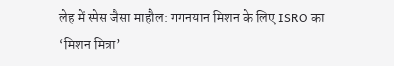लेह में स्पेस जैसा माहौल: गगनयान मिशन के लिए ISRO का ‘मिशन मित्रा’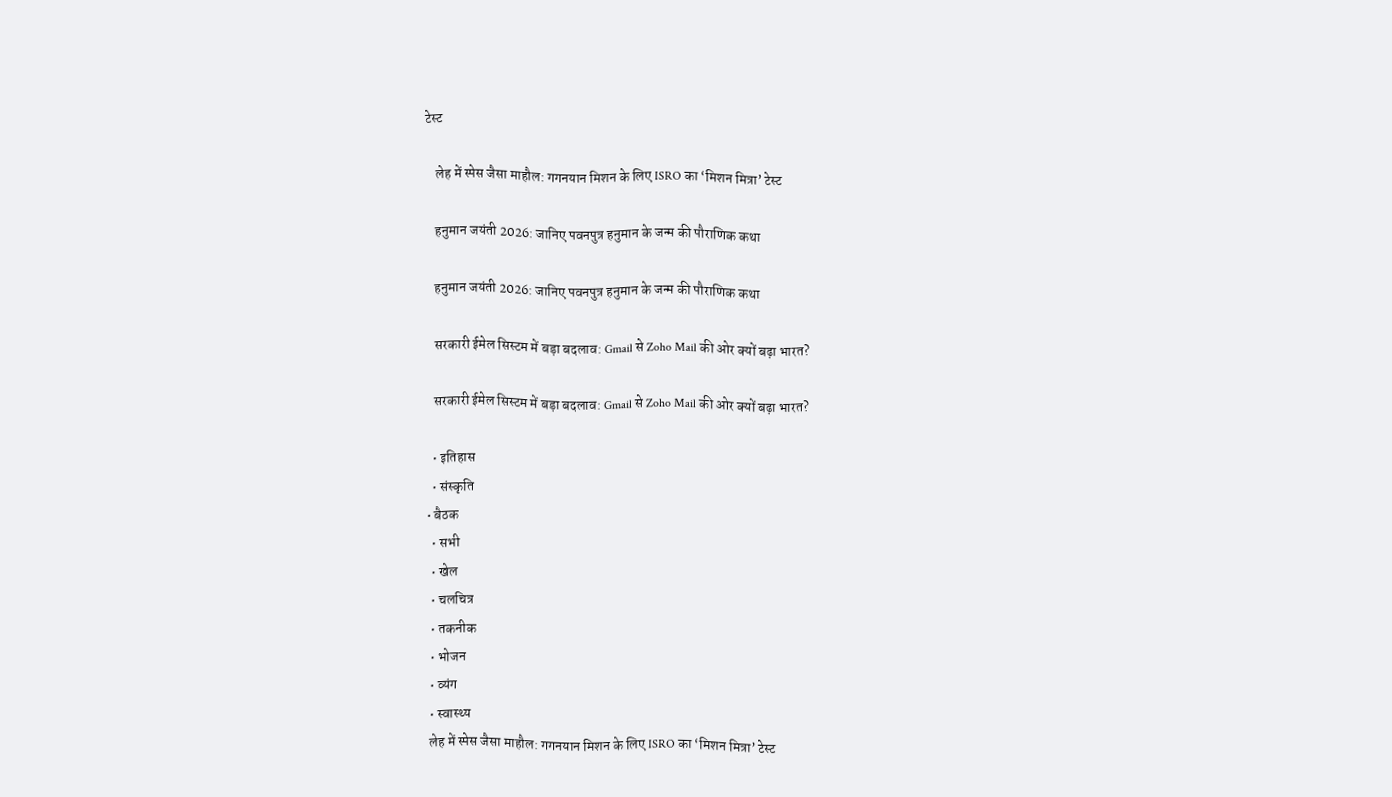टेस्ट

    लेह में स्पेस जैसा माहौल: गगनयान मिशन के लिए ISRO का ‘मिशन मित्रा’ टेस्ट

    हनुमान जयंती 2026: जानिए पवनपुत्र हनुमान के जन्म की पौराणिक कथा

    हनुमान जयंती 2026: जानिए पवनपुत्र हनुमान के जन्म की पौराणिक कथा

    सरकारी ईमेल सिस्टम में बड़ा बदलाव: Gmail से Zoho Mail की ओर क्यों बढ़ा भारत?

    सरकारी ईमेल सिस्टम में बड़ा बदलाव: Gmail से Zoho Mail की ओर क्यों बढ़ा भारत?

    • इतिहास
    • संस्कृति
  • बैठक
    • सभी
    • खेल
    • चलचित्र
    • तकनीक
    • भोजन
    • व्यंग
    • स्वास्थ्य
    लेह में स्पेस जैसा माहौल: गगनयान मिशन के लिए ISRO का ‘मिशन मित्रा’ टेस्ट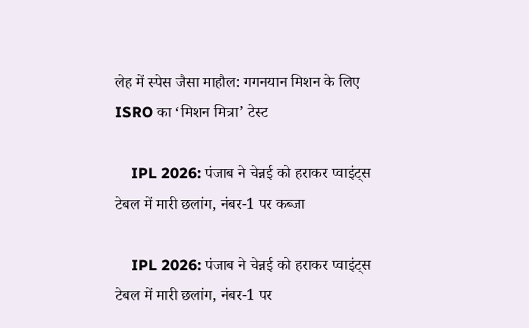लेह में स्पेस जैसा माहौल: गगनयान मिशन के लिए ISRO का ‘मिशन मित्रा’ टेस्ट

    IPL 2026: पंजाब ने चेन्नई को हराकर प्वाइंट्स टेबल में मारी छलांग, नंबर-1 पर कब्जा

    IPL 2026: पंजाब ने चेन्नई को हराकर प्वाइंट्स टेबल में मारी छलांग, नंबर-1 पर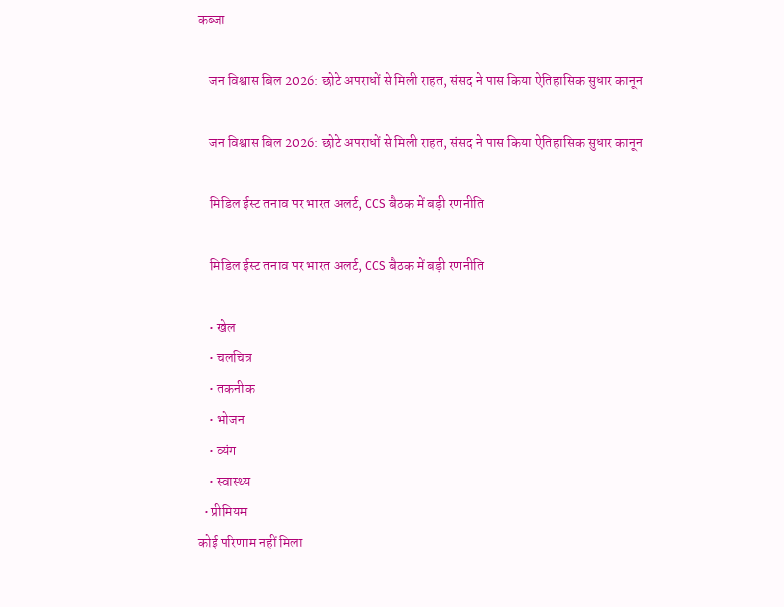कब्जा

    जन विश्वास बिल 2026: छोटे अपराधों से मिली राहत, संसद ने पास किया ऐतिहासिक सुधार कानून

    जन विश्वास बिल 2026: छोटे अपराधों से मिली राहत, संसद ने पास किया ऐतिहासिक सुधार कानून

    मिडिल ईस्ट तनाव पर भारत अलर्ट, CCS बैठक में बड़ी रणनीति

    मिडिल ईस्ट तनाव पर भारत अलर्ट, CCS बैठक में बड़ी रणनीति

    • खेल
    • चलचित्र
    • तकनीक
    • भोजन
    • व्यंग
    • स्वास्थ्य
  • प्रीमियम
कोई परिणाम नहीं मिला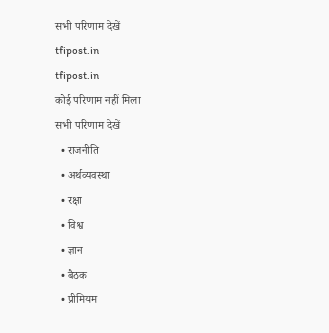सभी परिणाम देखें
tfipost.in
tfipost.in
कोई परिणाम नहीं मिला
सभी परिणाम देखें
  • राजनीति
  • अर्थव्यवस्था
  • रक्षा
  • विश्व
  • ज्ञान
  • बैठक
  • प्रीमियम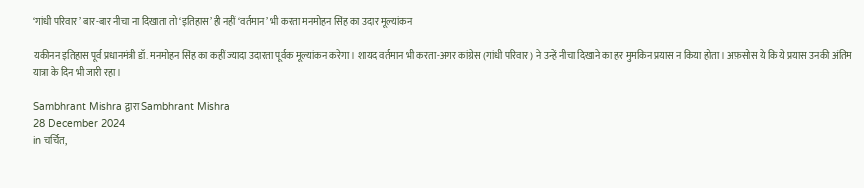‘गांधी परिवार’ बार-बार नीचा ना दिखाता तो ‘इतिहास’ ही नहीं ‘वर्तमान’ भी करता मनमोहन सिंह का उदार मूल्यांकन

यकीनन इतिहास पूर्व प्रधानमंत्री डॉ. मनमोहन सिंह का कहीं ज्यादा उदारता पूर्वक मूल्यांकन करेगा। शायद वर्तमान भी करता-अगर कांग्रेस (गांधी परिवार) ने उन्हें नीचा दिखाने का हर मुमकिन प्रयास न किया होता। अफ़सोस ये कि ये प्रयास उनकी अंतिम यात्रा के दिन भी जारी रहा।

Sambhrant Mishra द्वारा Sambhrant Mishra
28 December 2024
in चर्चित,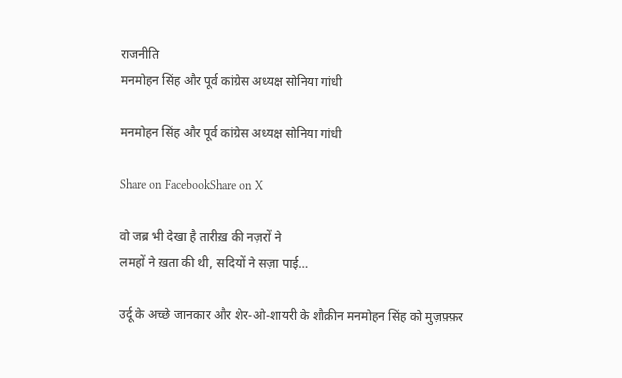राजनीति
मनमोहन सिंह और पूर्व कांग्रेस अध्यक्ष सोनिया गांधी

मनमोहन सिंह और पूर्व कांग्रेस अध्यक्ष सोनिया गांधी

Share on FacebookShare on X

वो जब्र भी देखा है तारीख़ की नज़रों ने
लमहों ने ख़ता की थी, सदियों ने सज़ा पाई…

उर्दू के अच्छे जानकार और शेर-ओ-शायरी के शौक़ीन मनमोहन सिंह को मुज़फ़्फ़र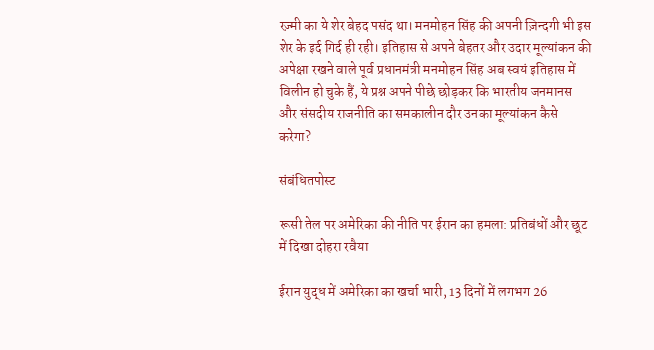रज़्मी का ये शेर बेहद पसंद था। मनमोहन सिंह की अपनी ज़िन्दगी भी इस शेर के इर्द गिर्द ही रही। इतिहास से अपने बेहतर और उदार मूल्यांकन की अपेक्षा रखने वाले पूर्व प्रधानमंत्री मनमोहन सिंह अब स्वयं इतिहास में विलीन हो चुके हैं, ये प्रश्न अपने पीछे छोड़कर कि भारतीय जनमानस और संसदीय राजनीति का समकालीन दौर उनका मूल्यांकन कैसे करेगा?

संबंधितपोस्ट

रूसी तेल पर अमेरिका की नीति पर ईरान का हमला: प्रतिबंधों और छूट में दिखा दोहरा रवैया

ईरान युद्ध में अमेरिका का खर्चा भारी, 13 दिनों में लगभग 26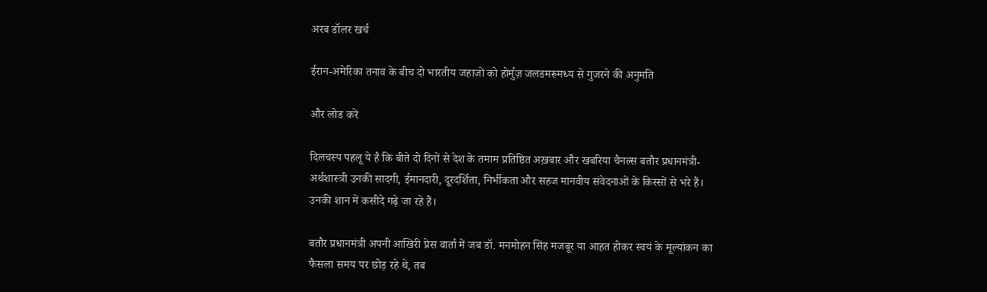अरब डॉलर खर्च

ईरान-अमेरिका तनाव के बीच दो भारतीय जहाजों को होर्मुज़ जलडमरूमध्य से गुजरने की अनुमति

और लोड करें

दिलचस्प पहलू ये है कि बीते दो दिनों से देश के तमाम प्रतिष्ठित अख़बार और खबरिया चैनल्स बतौर प्रधानमंत्री-अर्थशास्त्री उनकी सादगी, ईमानदारी, दूरदर्शिता, निर्भीकता और सहज मानवीय संवेदनाओं के किस्सों से भरे हैं। उनकी शान में कसीदे गढ़े जा रहे हैं।

बतौर प्रधानमंत्री अपनी आखिरी प्रेस वार्ता में जब डॉ. मनमोहन सिंह मजबूर या आहत होकर स्वयं के मूल्यांकन का फैसला समय पर छोड़ रहे थे, तब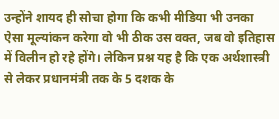उन्होंने शायद ही सोचा होगा कि कभी मीडिया भी उनका ऐसा मूल्यांकन करेगा वो भी ठीक उस वक्त, जब वो इतिहास में विलीन हो रहे होंगे। लेकिन प्रश्न यह है कि एक अर्थशास्त्री से लेकर प्रधानमंत्री तक के 5 दशक के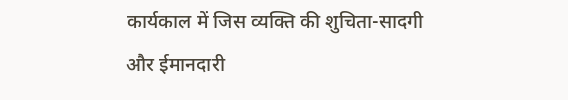कार्यकाल में जिस व्यक्ति की शुचिता-सादगी और ईमानदारी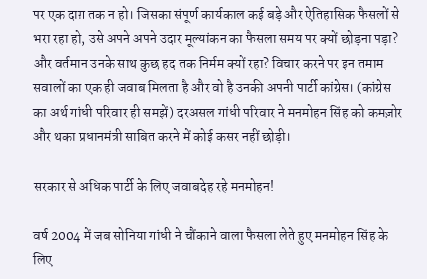पर एक दाग़ तक न हो। जिसका संपूर्ण कार्यकाल कई बड़े और ऐतिहासिक फैसलों से भरा रहा हो, उसे अपने अपने उदार मूल्यांकन का फैसला समय पर क्यों छोड़ना पड़ा? और वर्तमान उनके साथ कुछ हद तक निर्मम क्यों रहा? विचार करने पर इन तमाम सवालों का एक ही जवाब मिलता है और वो है उनकी अपनी पार्टी कांग्रेस। (कांग्रेस का अर्थ गांधी परिवार ही समझें) दरअसल गांधी परिवार ने मनमोहन सिंह को कमज़ोर और थका प्रधानमंत्री साबित करने में कोई कसर नहीं छोड़ी।

सरकार से अधिक पार्टी के लिए जवाबदेह रहे मनमोहन!

वर्ष 2004 में जब सोनिया गांधी ने चौंकाने वाला फैसला लेते हुए मनमोहन सिंह के लिए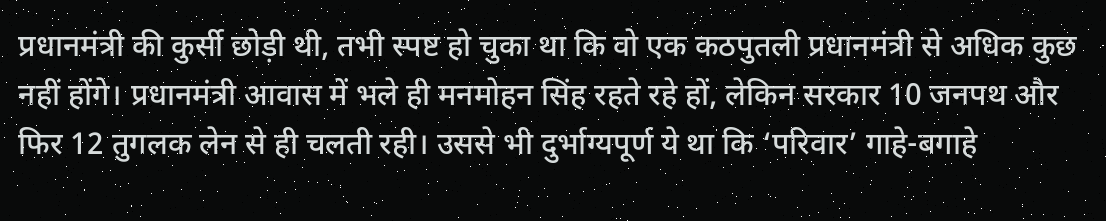प्रधानमंत्री की कुर्सी छोड़ी थी, तभी स्पष्ट हो चुका था कि वो एक कठपुतली प्रधानमंत्री से अधिक कुछ नहीं होंगे। प्रधानमंत्री आवास में भले ही मनमोहन सिंह रहते रहे हों, लेकिन सरकार 10 जनपथ और फिर 12 तुगलक लेन से ही चलती रही। उससे भी दुर्भाग्यपूर्ण ये था कि ‘परिवार’ गाहे-बगाहे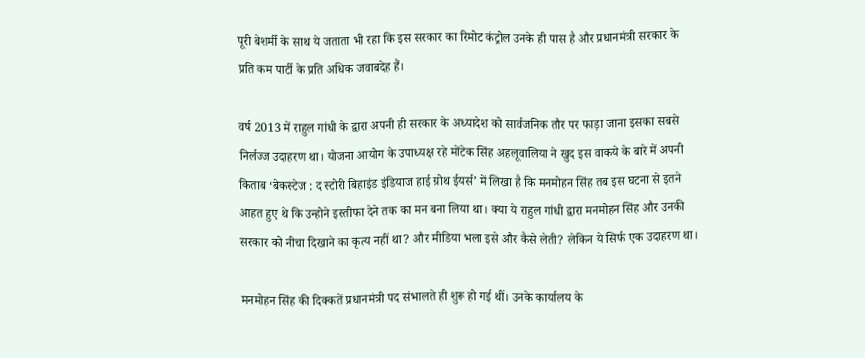पूरी बेशर्मी के साथ ये जताता भी रहा कि इस सरकार का रिमोट कंट्रोल उनके ही पास है और प्रधानमंत्री सरकार के प्रति कम पार्टी के प्रति अधिक जवाबदेह हैं।

वर्ष 2013 में राहुल गांधी के द्वारा अपनी ही सरकार के अध्यादेश को सार्वजनिक तौर पर फाड़ा जाना इसका सबसे निर्लज्ज उदाहरण था। योजना आयोग के उपाध्यक्ष रहे मोंटेक सिंह अहलूवालिया ने खुद इस वाकये के बारे में अपनी किताब ‘बेकस्टेज : द स्टोरी बिहाइंड इंडियाज हाई ग्रोथ ईयर्स’ में लिखा है कि मनमोहन सिंह तब इस घटना से इतने आहत हुए थे कि उन्होने इस्तीफा देने तक का मन बना लिया था। क्या ये राहुल गांधी द्वारा मनमोहन सिंह और उनकी सरकार को नीचा दिखाने का कृत्य नहीं था? और मीडिया भला इसे और कैसे लेती? लेकिन ये सिर्फ एक उदाहरण था।

मनमोहन सिंह की दिक्कतें प्रधानमंत्री पद संभालते ही शुरू हो गई थीं। उनके कार्यालय के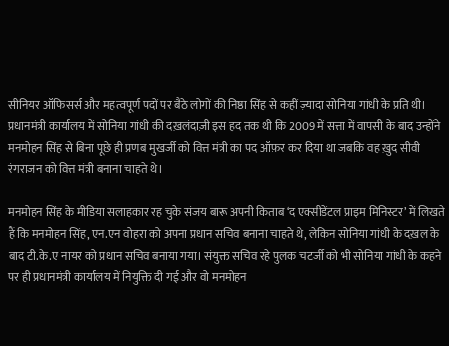सीनियर ऑफिसर्स और महत्वपूर्ण पदों पर बैठे लोगों की निष्ठा सिंह से कहीं ज़्यादा सोनिया गांधी के प्रति थी। प्रधानमंत्री कार्यालय में सोनिया गांधी की दख़लंदाज़ी इस हद तक थी कि 2009 में सत्ता में वापसी के बाद उन्होंने मनमोहन सिंह से बिना पूछे ही प्रणब मुखर्जी को वित्त मंत्री का पद ऑफ़र कर दिया था जबकि वह ख़ुद सीवी रंगराजन को वित्त मंत्री बनाना चाहते थे।

मनमोहन सिंह के मीडिया सलाहकार रह चुके संजय बारू अपनी किताब ‘द एक्सीडेंटल प्राइम मिनिस्टर’ में लिखते हैं कि मनमोहन सिंह, एन.एन वोहरा को अपना प्रधान सचिव बनाना चाहते थे, लेकिन सोनिया गांधी के दख़ल के बाद टी.के.ए नायर को प्रधान सचिव बनाया गया। संयुक्त सचिव रहे पुलक चटर्जी को भी सोनिया गांधी के कहने पर ही प्रधानमंत्री कार्यालय में नियुक्ति दी गई और वो मनमोहन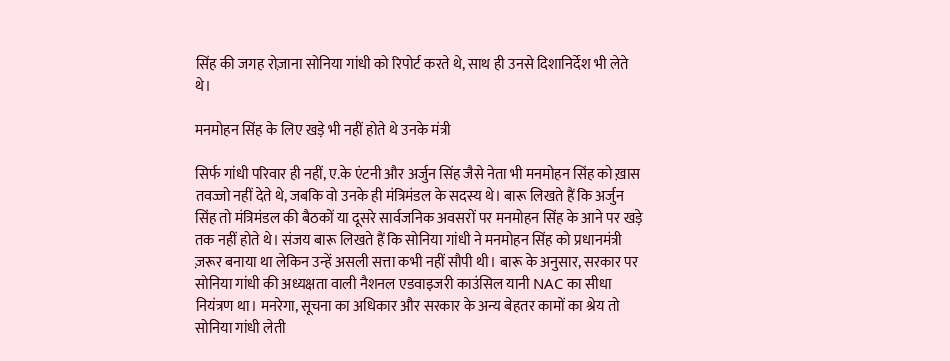सिंह की जगह रोज़ाना सोनिया गांधी को रिपोर्ट करते थे, साथ ही उनसे दिशानिर्देश भी लेते थे।

मनमोहन सिंह के लिए खड़े भी नहीं होते थे उनके मंत्री

सिर्फ गांधी परिवार ही नहीं, ए.के एंटनी और अर्जुन सिंह जैसे नेता भी मनमोहन सिंह को ख़ास तवज्जो नहीं देते थे, जबकि वो उनके ही मंत्रिमंडल के सदस्य थे। बारू लिखते हैं कि अर्जुन सिंह तो मंत्रिमंडल की बैठकों या दूसरे सार्वजनिक अवसरों पर मनमोहन सिंह के आने पर खड़े तक नहीं होते थे। संजय बारू लिखते हैं कि सोनिया गांधी ने मनमोहन सिंह को प्रधानमंत्री ज़रूर बनाया था लेकिन उन्हें असली सत्ता कभी नहीं सौपी थी। बारू के अनुसार, सरकार पर सोनिया गांधी की अध्यक्षता वाली नैशनल एडवाइजरी काउंसिल यानी NAC का सीधा नियंत्रण था। मनरेगा, सूचना का अधिकार और सरकार के अन्य बेहतर कामों का श्रेय तो सोनिया गांधी लेती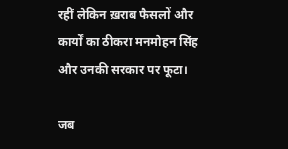रहीं लेकिन ख़राब फैसलों और कार्यों का ठीकरा मनमोहन सिंह और उनकी सरकार पर फूटा।

जब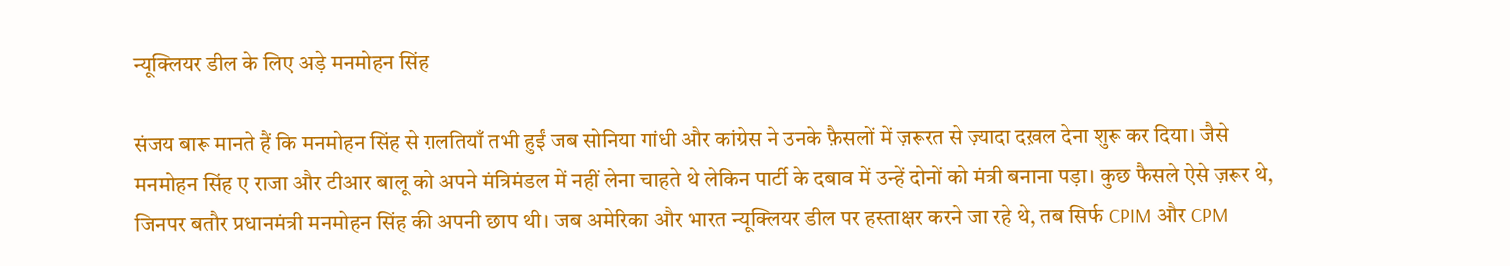न्यूक्लियर डील के लिए अड़े मनमोहन सिंह

संजय बारू मानते हैं कि मनमोहन सिंह से ग़लतियाँ तभी हुईं जब सोनिया गांधी और कांग्रेस ने उनके फ़ैसलों में ज़रूरत से ज़्यादा दख़ल देना शुरू कर दिया। जैसे मनमोहन सिंह ए राजा और टीआर बालू को अपने मंत्रिमंडल में नहीं लेना चाहते थे लेकिन पार्टी के दबाव में उन्हें दोनों को मंत्री बनाना पड़ा। कुछ फैसले ऐसे ज़रूर थे, जिनपर बतौर प्रधानमंत्री मनमोहन सिंह की अपनी छाप थी। जब अमेरिका और भारत न्यूक्लियर डील पर हस्ताक्षर करने जा रहे थे, तब सिर्फ CPIM और CPM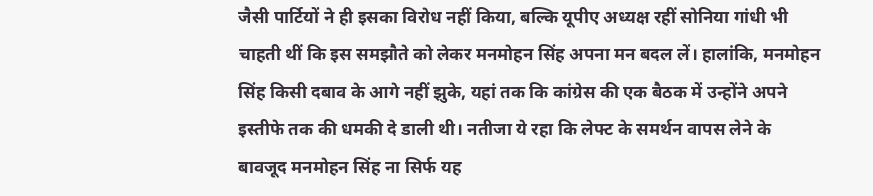जैसी पार्टियों ने ही इसका विरोध नहीं किया, बल्कि यूपीए अध्यक्ष रहीं सोनिया गांधी भी चाहती थीं कि इस समझौते को लेकर मनमोहन सिंह अपना मन बदल लें। हालांकि, मनमोहन सिंह किसी दबाव के आगे नहीं झुके, यहां तक कि कांग्रेस की एक बैठक में उन्होंने अपने इस्तीफे तक की धमकी दे डाली थी। नतीजा ये रहा कि लेफ्ट के समर्थन वापस लेने के बावजूद मनमोहन सिंह ना सिर्फ यह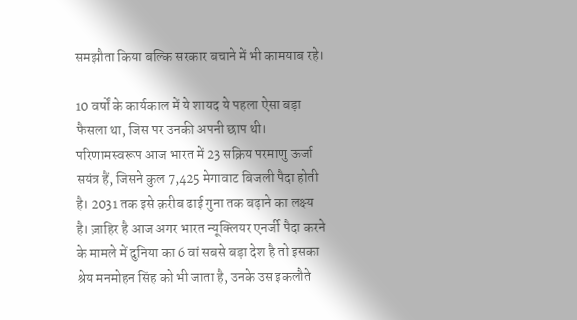समझौता किया बल्कि सरकार बचाने में भी कामयाब रहे।

10 वर्षों के कार्यकाल में ये शायद ये पहला ऐसा बड़ा फैसला था, जिस पर उनकी अपनी छाप थी। परिणामस्वरूप आज भारत में 23 सक्रिय परमाणु ऊर्जा सयंत्र हैं, जिसने कुल 7,425 मेगावाट बिजली पैदा होती है। 2031 तक इसे क़रीब ढाई गुना तक बढ़ाने का लक्ष्य है। ज़ाहिर है आज अगर भारत न्यूक्लियर एनर्जी पैदा करने के मामले में दुनिया का 6 वां सबसे बड़ा देश है तो इसका श्रेय मनमोहन सिंह को भी जाता है, उनके उस इकलौते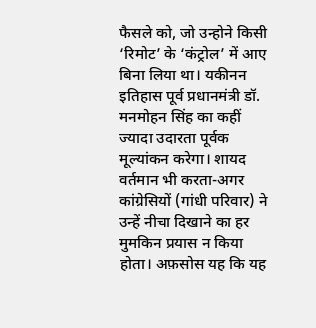फैसले को, जो उन्होने किसी ‘रिमोट’ के ‘कंट्रोल’ में आए बिना लिया था। यकीनन इतिहास पूर्व प्रधानमंत्री डॉ. मनमोहन सिंह का कहीं ज्यादा उदारता पूर्वक मूल्यांकन करेगा। शायद वर्तमान भी करता-अगर कांग्रेसियों (गांधी परिवार) ने उन्हें नीचा दिखाने का हर मुमकिन प्रयास न किया होता। अफ़सोस यह कि यह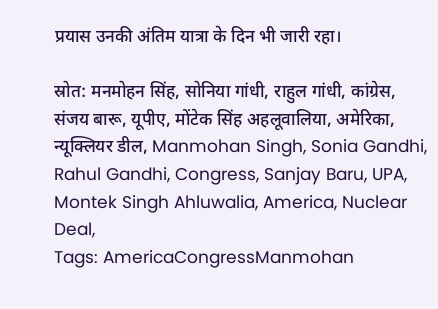प्रयास उनकी अंतिम यात्रा के दिन भी जारी रहा।

स्रोत: मनमोहन सिंह, सोनिया गांधी, राहुल गांधी, कांग्रेस, संजय बारू, यूपीए, मोंटेक सिंह अहलूवालिया, अमेरिका, न्यूक्लियर डील, Manmohan Singh, Sonia Gandhi, Rahul Gandhi, Congress, Sanjay Baru, UPA, Montek Singh Ahluwalia, America, Nuclear Deal,
Tags: AmericaCongressManmohan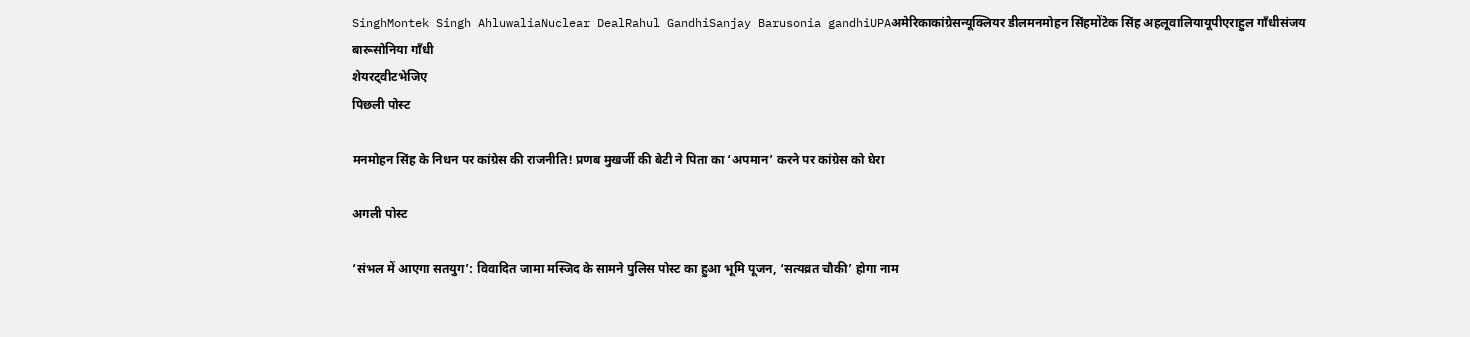SinghMontek Singh AhluwaliaNuclear DealRahul GandhiSanjay Barusonia gandhiUPAअमेरिकाकांग्रेसन्यूक्लियर डीलमनमोहन सिंहमोंटेक सिंह अहलूवालियायूपीएराहुल गाँधीसंजय बारूसोनिया गाँधी
शेयरट्वीटभेजिए
पिछली पोस्ट

मनमोहन सिंह के निधन पर कांग्रेस की राजनीति! प्रणब मुखर्जी की बेटी ने पिता का ‘अपमान’ करने पर कांग्रेस को घेरा

अगली पोस्ट

‘संभल में आएगा सतयुग’: विवादित जामा मस्जिद के सामने पुलिस पोस्ट का हुआ भूमि पूजन, ‘सत्यव्रत चौकी’ होगा नाम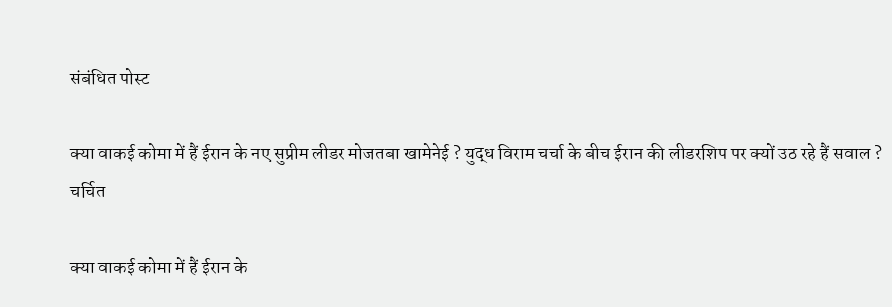संबंधित पोस्ट

क्या वाकई कोमा में हैं ईरान के नए सुप्रीम लीडर मोजतबा खामेनेई ? युद्ध विराम चर्चा के बीच ईरान की लीडरशिप पर क्यों उठ रहे हैं सवाल ?
चर्चित

क्या वाकई कोमा में हैं ईरान के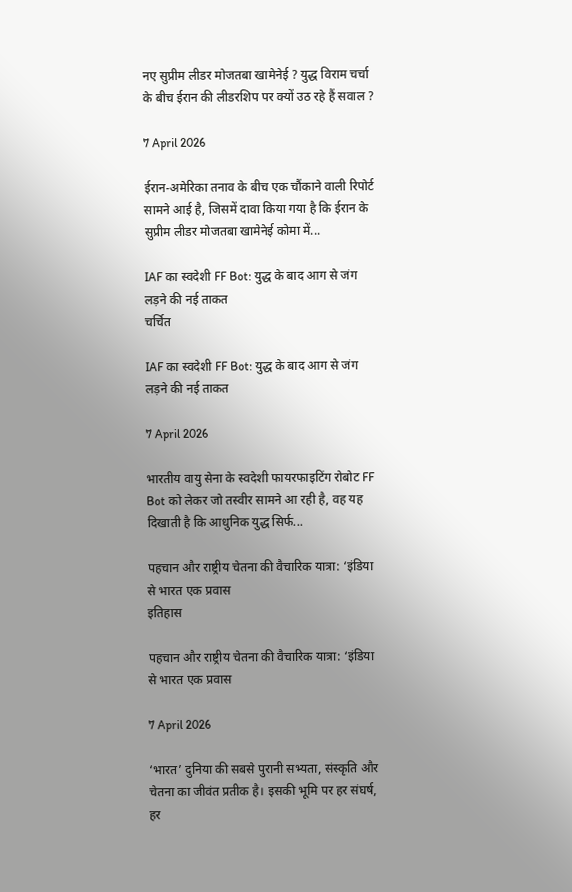नए सुप्रीम लीडर मोजतबा खामेनेई ? युद्ध विराम चर्चा के बीच ईरान की लीडरशिप पर क्यों उठ रहे हैं सवाल ?

7 April 2026

ईरान-अमेरिका तनाव के बीच एक चौंकाने वाली रिपोर्ट सामने आई है, जिसमें दावा किया गया है कि ईरान के सुप्रीम लीडर मोजतबा खामेनेई कोमा में...

IAF का स्वदेशी FF Bot: युद्ध के बाद आग से जंग लड़ने की नई ताकत
चर्चित

IAF का स्वदेशी FF Bot: युद्ध के बाद आग से जंग लड़ने की नई ताकत

7 April 2026

भारतीय वायु सेना के स्वदेशी फायरफाइटिंग रोबोट FF Bot को लेकर जो तस्वीर सामने आ रही है, वह यह दिखाती है कि आधुनिक युद्ध सिर्फ...

पहचान और राष्ट्रीय चेतना की वैचारिक यात्रा: ‘इंडिया से भारत एक प्रवास
इतिहास

पहचान और राष्ट्रीय चेतना की वैचारिक यात्रा: ‘इंडिया से भारत एक प्रवास

7 April 2026

‘भारत’ दुनिया की सबसे पुरानी सभ्यता, संस्कृति और चेतना का जीवंत प्रतीक है। इसकी भूमि पर हर संघर्ष, हर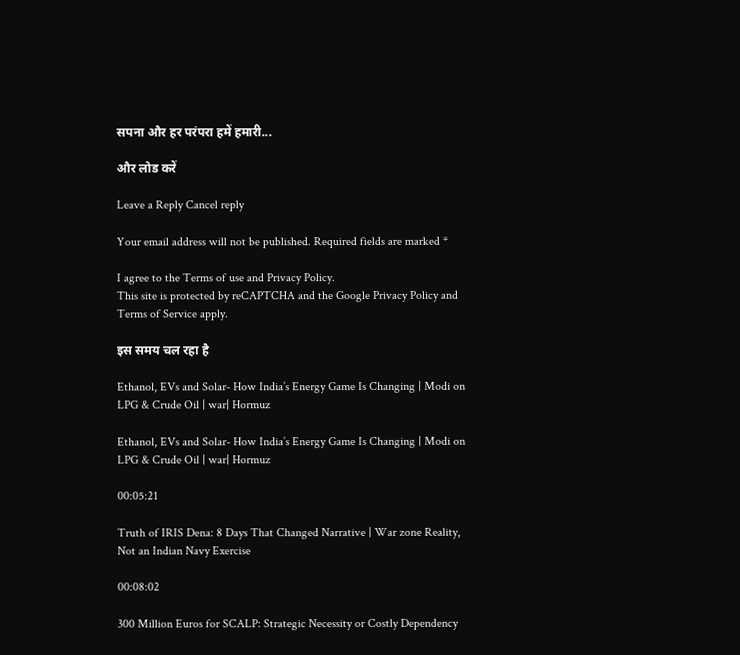सपना और हर परंपरा हमें हमारी...

और लोड करें

Leave a Reply Cancel reply

Your email address will not be published. Required fields are marked *

I agree to the Terms of use and Privacy Policy.
This site is protected by reCAPTCHA and the Google Privacy Policy and Terms of Service apply.

इस समय चल रहा है

Ethanol, EVs and Solar- How India’s Energy Game Is Changing | Modi on LPG & Crude Oil | war| Hormuz

Ethanol, EVs and Solar- How India’s Energy Game Is Changing | Modi on LPG & Crude Oil | war| Hormuz

00:05:21

Truth of IRIS Dena: 8 Days That Changed Narrative | War zone Reality, Not an Indian Navy Exercise

00:08:02

300 Million Euros for SCALP: Strategic Necessity or Costly Dependency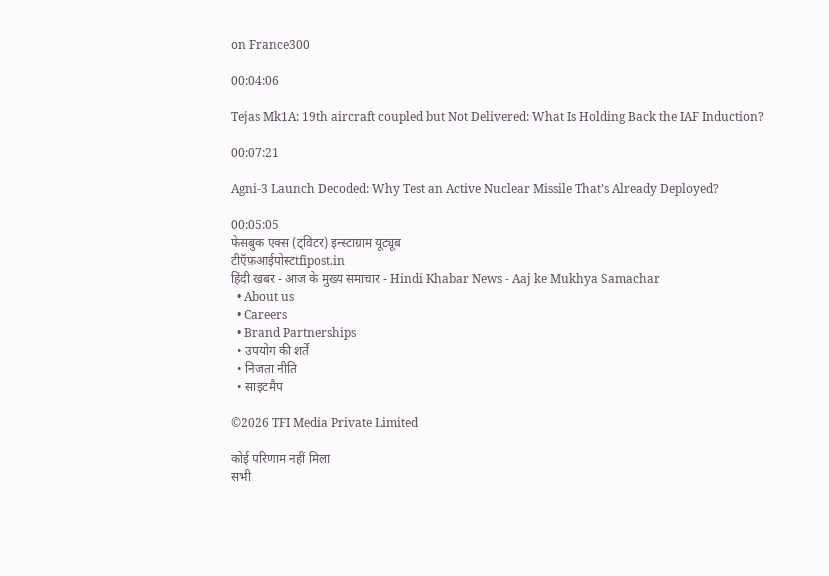on France300

00:04:06

Tejas Mk1A: 19th aircraft coupled but Not Delivered: What Is Holding Back the IAF Induction?

00:07:21

Agni-3 Launch Decoded: Why Test an Active Nuclear Missile That’s Already Deployed?

00:05:05
फेसबुक एक्स (ट्विटर) इन्स्टाग्राम यूट्यूब
टीऍफ़आईपोस्टtfipost.in
हिंदी खबर - आज के मुख्य समाचार - Hindi Khabar News - Aaj ke Mukhya Samachar
  • About us
  • Careers
  • Brand Partnerships
  • उपयोग की शर्तें
  • निजता नीति
  • साइटमैप

©2026 TFI Media Private Limited

कोई परिणाम नहीं मिला
सभी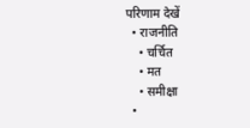परिणाम देखें
  • राजनीति
    • चर्चित
    • मत
    • समीक्षा
  •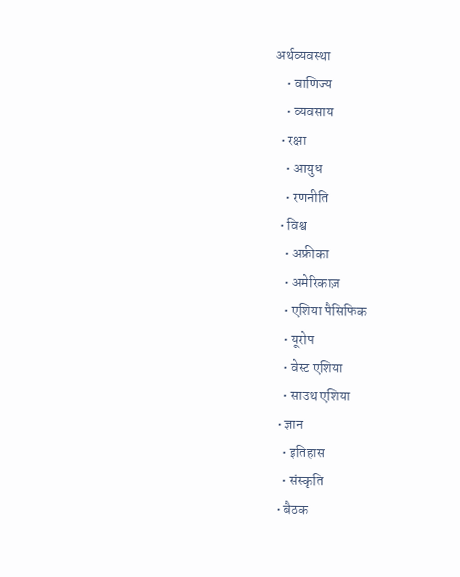अर्थव्यवस्था
    • वाणिज्य
    • व्यवसाय
  • रक्षा
    • आयुध
    • रणनीति
  • विश्व
    • अफ्रीका
    • अमेरिकाज़
    • एशिया पैसिफिक
    • यूरोप
    • वेस्ट एशिया
    • साउथ एशिया
  • ज्ञान
    • इतिहास
    • संस्कृति
  • बैठक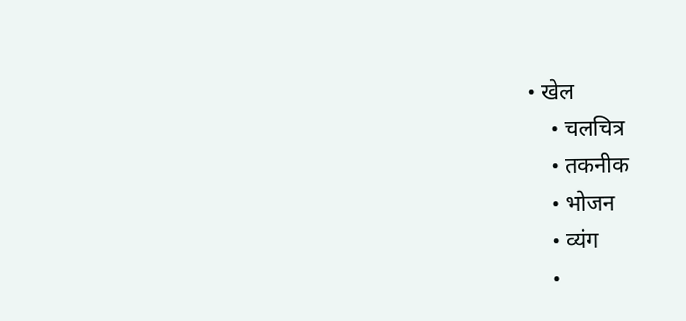• खेल
    • चलचित्र
    • तकनीक
    • भोजन
    • व्यंग
    •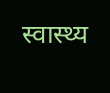स्वास्थ्य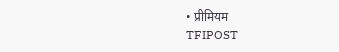• प्रीमियम
TFIPOST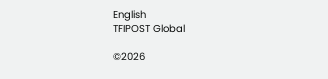English
TFIPOST Global

©2026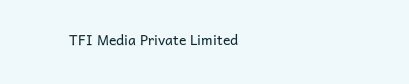TFI Media Private Limited